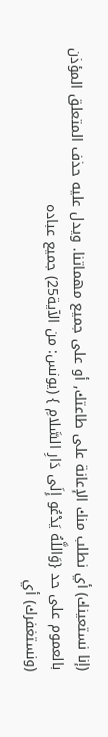(إنا نستعينك) أي نطلب منك الإعانة على طاعتك, أو على جميع مهماتنا. ويدل عليه حذف المتعلق المؤذن بالعموم على حد {وَاللَّهُ يَدْعُو إِلَى دَارِ السَّلامِ } (يونس: من الآية25) جميع عباده
(ونستغفرك) أي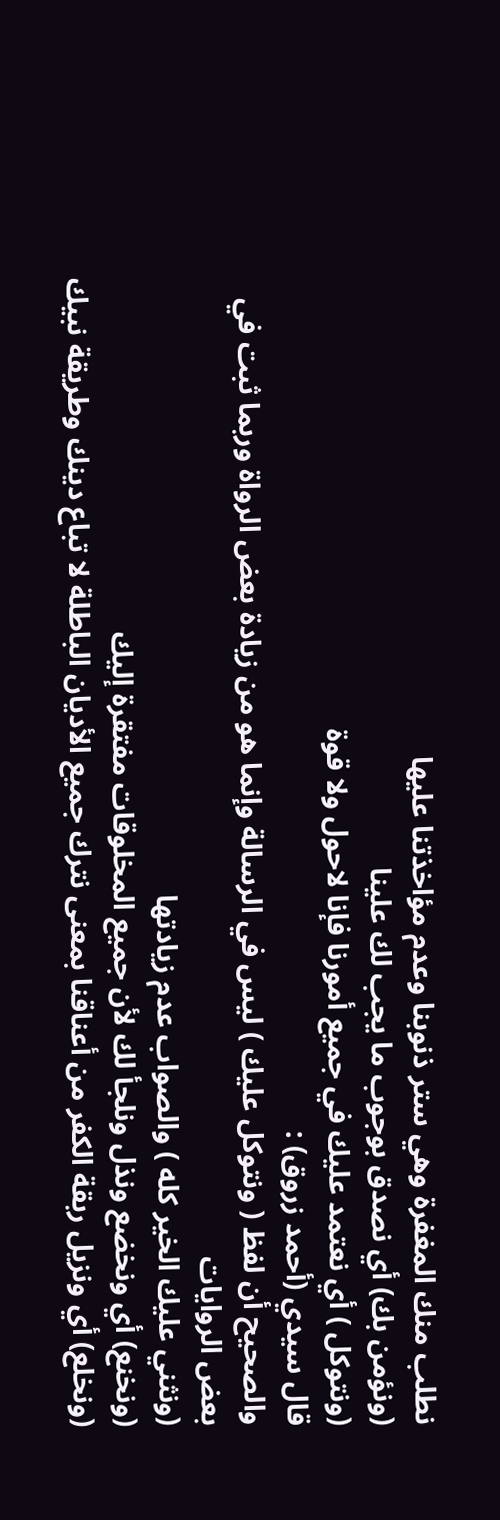نطلب منك المغفرة وهي ستر ذنوبنا وعدم مؤاخذتنا عليها
(ونؤمن بك) أي نصدق بوجوب ما يجب لك علينا
(ونتوكل ) أي نعتمد عليك في جميع أمورنا فإنا لاحول ولا قوة
قال سيدي (أحمد زروق) :
والصحيح أن لفظ ( ونتوكل عليك ) ليس في الرسالة وإنما هو من زيادة بعض الرواة وربما ثبت في بعض الروايات
(ونثني عليك الخير كله ) والصواب عدم زيادتها
(ونخنع) أي ونخضع ونذل ونلجأ لك لأن جميع المخلوقات مفتقرة إليك
(ونخلع) أي ونزيل ربقة الكفر من أعناقنا بمعنى نترك جميع الأديان الباطلة لا تباع دينك وطريقة نبيك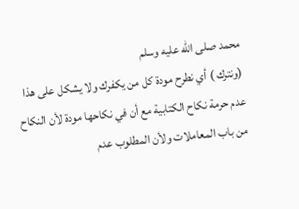محمد صلى الله عليه وسلم
(ونترك ) أي نطرح مودة كل من يكفرك ولا يشكل على هذا عدم حرمة نكاح الكتابية مع أن في نكاحها مودة لأن النكاح من باب المعاملات ولأن المطلوب عدم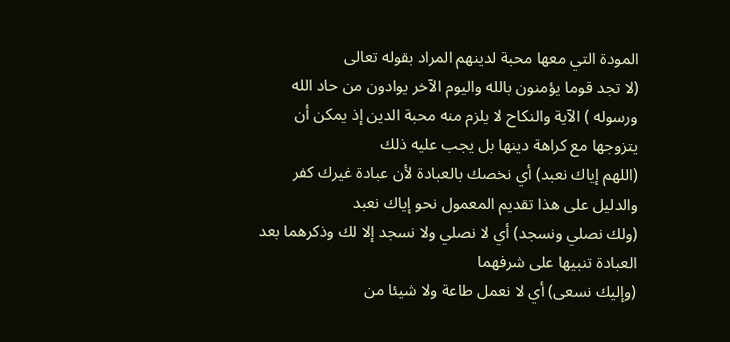المودة التي معها محبة لدينهم المراد بقوله تعالى
(لا تجد قوما يؤمنون بالله واليوم الآخر يوادون من حاد الله ورسوله ) الآية والنكاح لا يلزم منه محبة الدين إذ يمكن أن يتزوجها مع كراهة دينها بل يجب عليه ذلك
(اللهم إياك نعبد) أي نخصك بالعبادة لأن عبادة غيرك كفر والدليل على هذا تقديم المعمول نحو إياك نعبد
(ولك نصلي ونسجد) أي لا نصلي ولا نسجد إلا لك وذكرهما بعد العبادة تنبيها على شرفهما
(وإليك نسعى) أي لا نعمل طاعة ولا شيئا من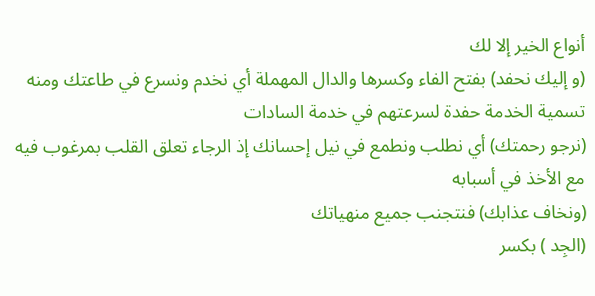أنواع الخير إلا لك
(و إليك نحفد) بفتح الفاء وكسرها والدال المهملة أي نخدم ونسرع في طاعتك ومنه تسمية الخدمة حفدة لسرعتهم في خدمة السادات
(نرجو رحمتك) أي نطلب ونطمع في نيل إحسانك إذ الرجاء تعلق القلب بمرغوب فيه مع الأخذ في أسبابه
(ونخاف عذابك) فنتجنب جميع منهياتك
(الجِد ) بكسر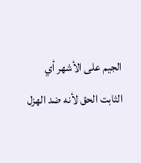الجيم على الأشهر أي الثابت الحق لأنه ضد الهزل